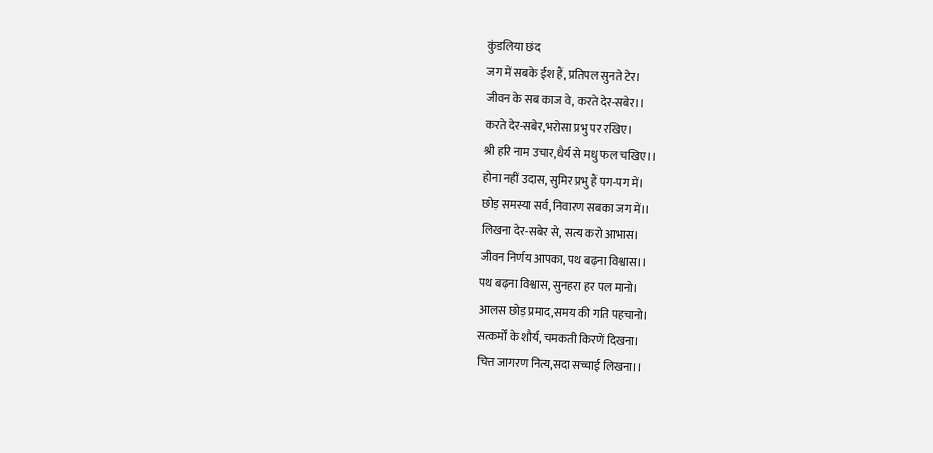कुंडलिया छंद
जग में सबके ईश हैं, प्रतिपल सुनते टेर।
जीवन के सब काज वे, करते देर-सबेर।।
करते देर-सबेर,भरोसा प्रभु पर रखिए।
श्री हरि नाम उचार,धैर्य से मधु फल चखिए।।
होना नहीं उदास, सुमिर प्रभु हैं पग-पग में।
छोड़ समस्या सर्व,निवारण सबका जग में।।
लिखना देर-सबेर से, सत्य करो आभास।
जीवन निर्णय आपका, पथ बढ़ना विश्वास।।
पथ बढ़ना विश्वास, सुनहरा हर पल मानो।
आलस छोड़ प्रमाद,समय की गति पहचानो।
सत्कर्मों के शौर्य, चमकती किरणें दिखना।
चित्त जागरण नित्य,सदा सच्चाई लिखना।।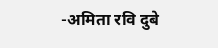-अमिता रवि दुबे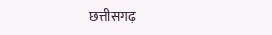छत्तीसगढ़